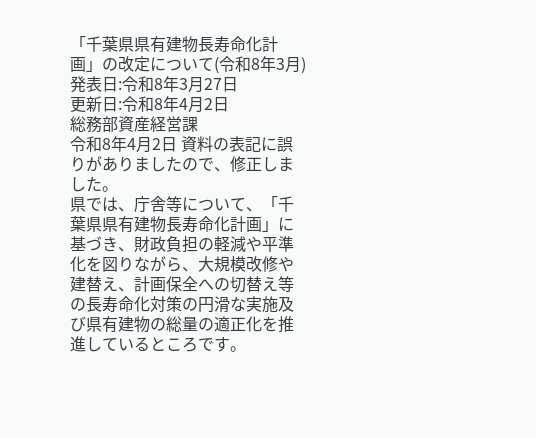「千葉県県有建物長寿命化計画」の改定について(令和8年3月)
発表日:令和8年3月27日
更新日:令和8年4月2日
総務部資産経営課
令和8年4月2日 資料の表記に誤りがありましたので、修正しました。
県では、庁舎等について、「千葉県県有建物長寿命化計画」に基づき、財政負担の軽減や平準化を図りながら、大規模改修や建替え、計画保全への切替え等の長寿命化対策の円滑な実施及び県有建物の総量の適正化を推進しているところです。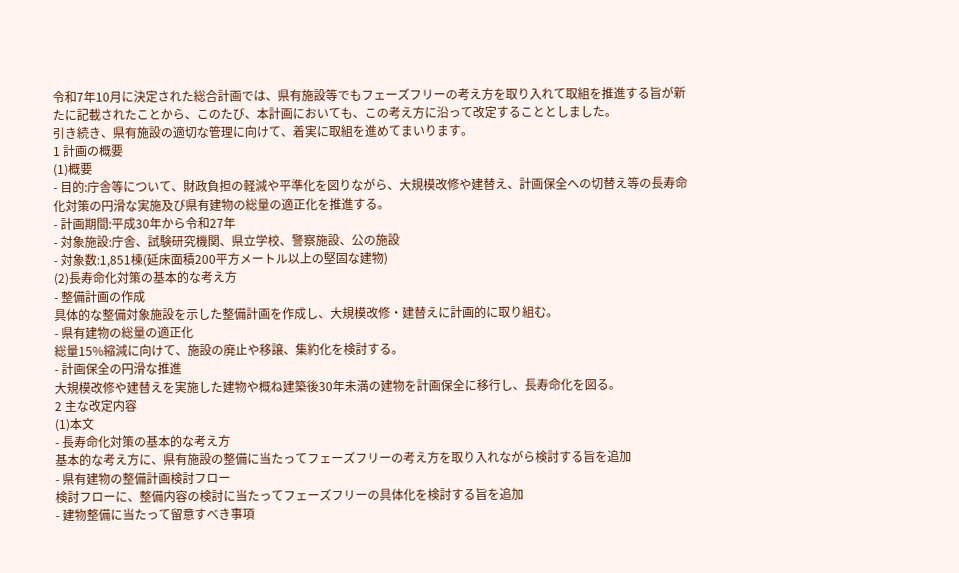令和7年10月に決定された総合計画では、県有施設等でもフェーズフリーの考え方を取り入れて取組を推進する旨が新たに記載されたことから、このたび、本計画においても、この考え方に沿って改定することとしました。
引き続き、県有施設の適切な管理に向けて、着実に取組を進めてまいります。
1 計画の概要
(1)概要
- 目的:庁舎等について、財政負担の軽減や平準化を図りながら、大規模改修や建替え、計画保全への切替え等の長寿命化対策の円滑な実施及び県有建物の総量の適正化を推進する。
- 計画期間:平成30年から令和27年
- 対象施設:庁舎、試験研究機関、県立学校、警察施設、公の施設
- 対象数:1,851棟(延床面積200平方メートル以上の堅固な建物)
(2)長寿命化対策の基本的な考え方
- 整備計画の作成
具体的な整備対象施設を示した整備計画を作成し、大規模改修・建替えに計画的に取り組む。
- 県有建物の総量の適正化
総量15%縮減に向けて、施設の廃止や移譲、集約化を検討する。
- 計画保全の円滑な推進
大規模改修や建替えを実施した建物や概ね建築後30年未満の建物を計画保全に移行し、長寿命化を図る。
2 主な改定内容
(1)本文
- 長寿命化対策の基本的な考え方
基本的な考え方に、県有施設の整備に当たってフェーズフリーの考え方を取り入れながら検討する旨を追加
- 県有建物の整備計画検討フロー
検討フローに、整備内容の検討に当たってフェーズフリーの具体化を検討する旨を追加
- 建物整備に当たって留意すべき事項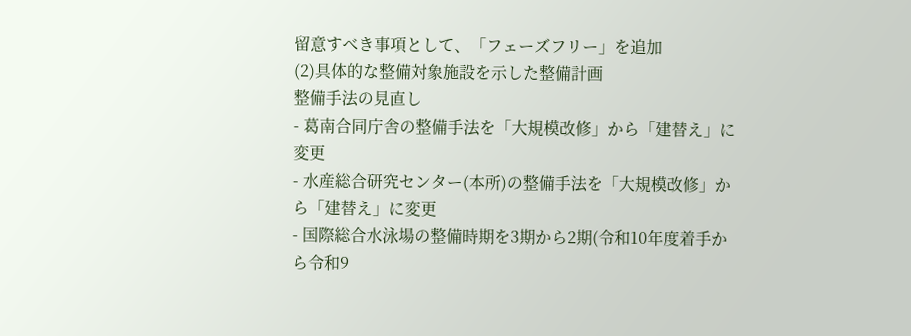留意すべき事項として、「フェーズフリー」を追加
(2)具体的な整備対象施設を示した整備計画
整備手法の見直し
- 葛南合同庁舎の整備手法を「大規模改修」から「建替え」に変更
- 水産総合研究センター(本所)の整備手法を「大規模改修」から「建替え」に変更
- 国際総合水泳場の整備時期を3期から2期(令和10年度着手から令和9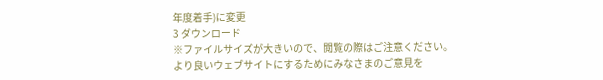年度着手)に変更
3 ダウンロード
※ファイルサイズが大きいので、閲覧の際はご注意ください。
より良いウェブサイトにするためにみなさまのご意見を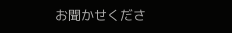お聞かせくださ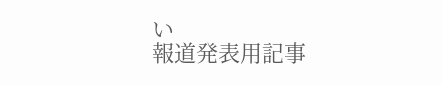い
報道発表用記事